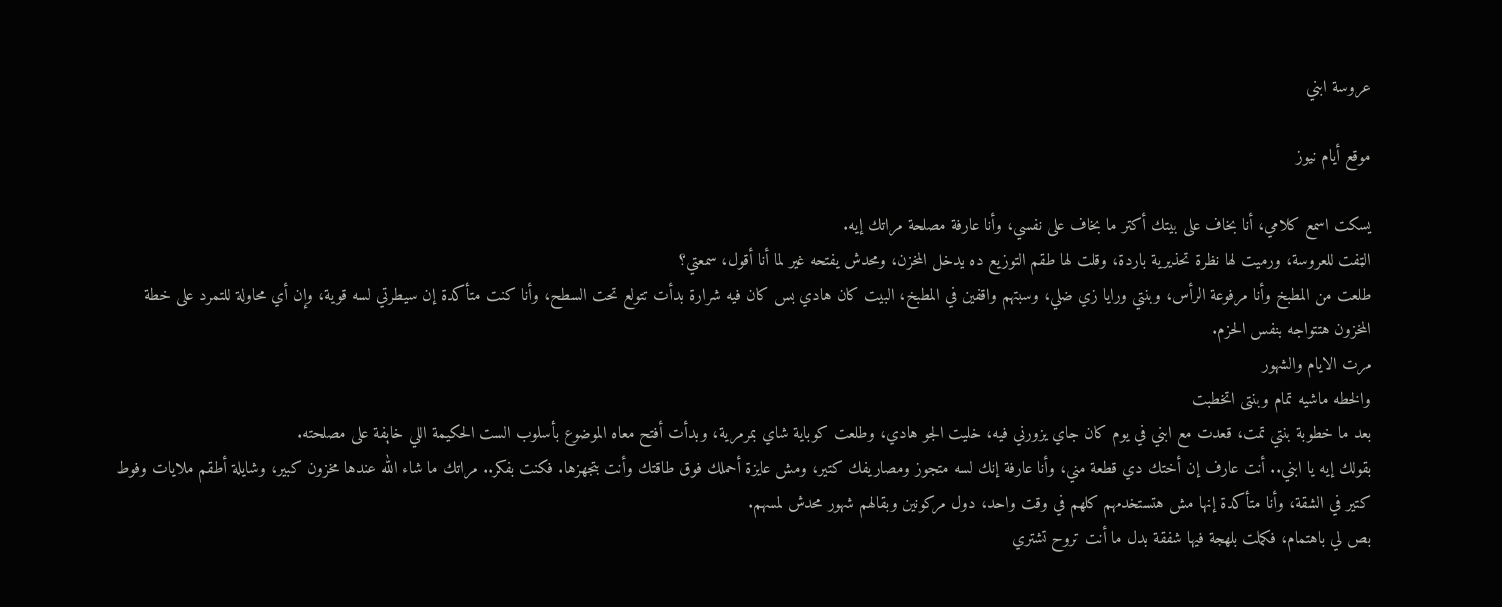عروسة ابني

موقع أيام نيوز

يسكت اسمع كلامي، أنا بخاف على بيتك أكتر ما بخاف على نفسي، وأنا عارفة مصلحة مراتك إيه.
الټفت للعروسة، ورميت لها نظرة تحذيرية باردة، وقلت لها طقم التوزيع ده يدخل المخزن، ومحدش يفتحه غير لما أنا أقول، سمعتي؟
طلعت من المطبخ وأنا مرفوعة الرأس، وبنتي ورايا زي ضلي، وسبتهم واقفين في المطبخ، البيت كان هادي بس كان فيه شرارة بدأت تتولع تحت السطح، وأنا كنت متأكدة إن سيطرتي لسه قوية، وإن أي محاولة للتمرد على خطة المخزون هتتواجه بنفس الحزم.
مرت الايام والشهور
والخطه ماشيه تمام وبنتى اتخطبت
بعد ما خطوبة بنتي تمت، قعدت مع ابني في يوم كان جاي يزورني فيه، خليت الجو هادي، وطلعت كوباية شاي بمرمرية، وبدأت أفتح معاه الموضوع بأسلوب الست الحكيمة اللي خاېفة على مصلحته.
بقولك إيه يا ابني.. أنت عارف إن أختك دي قطعة مني، وأنا عارفة إنك لسه متجوز ومصاريفك كتير، ومش عايزة أحملك فوق طاقتك وأنت بتجهزها. فكنت بفكر.. مراتك ما شاء الله عندها مخزون كبير، وشايلة أطقم ملايات وفوط كتير في الشقة، وأنا متأكدة إنها مش هتستخدمهم كلهم في وقت واحد، دول مركونين وبقالهم شهور محدش لمسهم.
بص لي باهتمام، فكملت بلهجة فيها شفقة بدل ما أنت تروح تشتري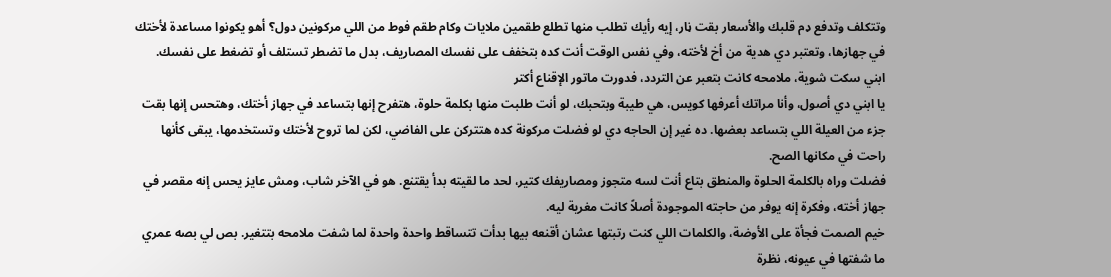وتتكلف وتدفع ډم قلبك والأسعار بقت ڼار، إيه رأيك تطلب منها تطلع طقمين ملايات وكام طقم فوط من اللي مركونين دول؟ أهو يكونوا مساعدة لأختك في جهازها، وتعتبر دي هدية من أخ لأخته، وفي نفس الوقت أنت كده بتخفف على نفسك المصاريف، بدل ما تضطر تستلف أو تضغط على نفسك.
ابني سكت شوية، ملامحه كانت بتعبر عن التردد، فدورت ماتور الإقناع أكتر
يا ابني دي أصول، وأنا مراتك أعرفها كويس، هي طيبة وبتحبك، لو أنت طلبت منها بكلمة حلوة، هتفرح إنها بتساعد في جهاز أختك، وهتحس إنها بقت جزء من العيلة اللي بتساعد بعضها. ده غير إن الحاجه دي لو فضلت مركونة كده هتتركن على الفاضي، لكن لما تروح لأختك وتستخدمها، يبقى كأنها راحت في مكانها الصح.
فضلت وراه بالكلمة الحلوة والمنطق بتاع أنت لسه متجوز ومصاريفك كتير، لحد ما لقيته بدأ يقتنع. هو في الآخر شاب، ومش عايز يحس إنه مقصر في جهاز أخته، وفكرة إنه يوفر من حاجته الموجودة أصلاً كانت مغرية ليه.
خيم الصمت فجأة على الأوضة، والكلمات اللي كنت رتبتها عشان أقنعه بيها بدأت تتساقط واحدة واحدة لما شفت ملامحه بتتغير. بص لي بصه عمري ما شفتها في عيونه، نظرة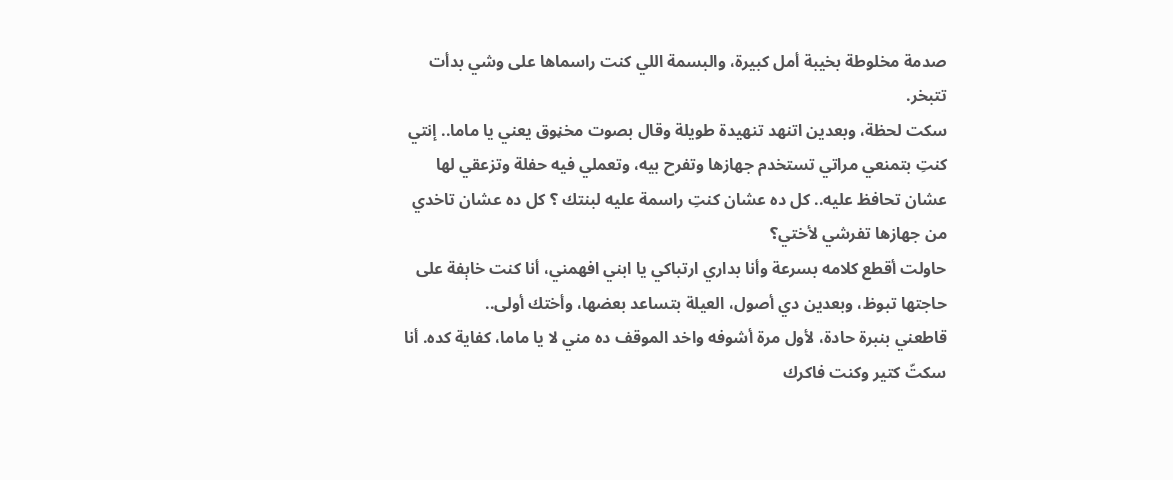صدمة مخلوطة بخيبة أمل كبيرة، والبسمة اللي كنت راسماها على وشي بدأت تتبخر.
سكت لحظة، وبعدين اتنهد تنهيدة طويلة وقال بصوت مخڼوق يعني يا ماما.. إنتي كنتِ بتمنعي مراتي تستخدم جهازها وتفرح بيه، وتعملي فيه حفلة وتزعقي لها عشان تحافظ عليه.. كل ده عشان كنتِ راسمة عليه لبنتك ؟ كل ده عشان تاخدي من جهازها تفرشي لأختي؟
حاولت أقطع كلامه بسرعة وأنا بداري ارتباكي يا ابني افهمني، أنا كنت خاېفة على حاجتها تبوظ، وبعدين دي أصول، العيلة بتساعد بعضها، وأختك أولى..
قاطعني بنبرة حادة، لأول مرة أشوفه واخد الموقف ده مني لا يا ماما، كفاية كده. أنا سكتّ كتير وكنت فاكرك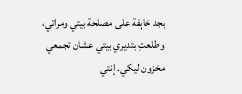بجد خاېفة على مصلحة بيتي ومراتي، وطلعتِ بتديري بيتي عشان تجمعي مخزون ليكي. إنتي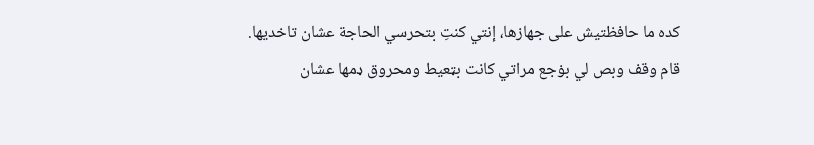كده ما حافظتيش على جهازها، إنتي كنتِ بتحرسي الحاجة عشان تاخديها.
قام وقف وبص لي بۏجع مراتي كانت بټعيط ومحروق ډمها عشان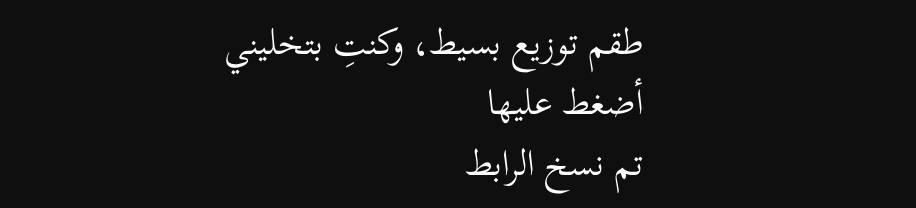طقم توزيع بسيط، وكنتِ بتخليني
أضغط عليها
تم نسخ الرابط